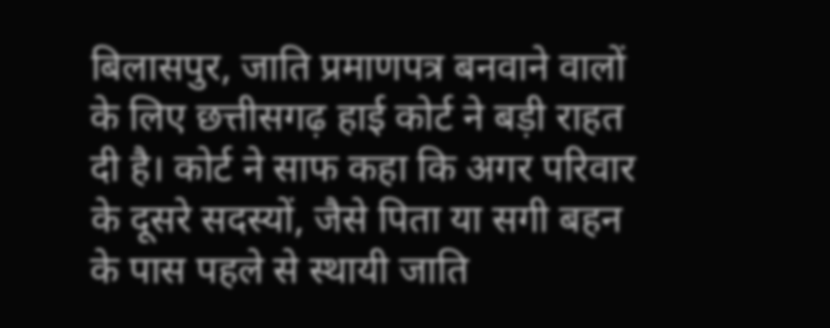बिलासपुर, जाति प्रमाणपत्र बनवाने वालों के लिए छत्तीसगढ़ हाई कोर्ट ने बड़ी राहत दी है। कोर्ट ने साफ कहा कि अगर परिवार के दूसरे सदस्यों, जैसे पिता या सगी बहन के पास पहले से स्थायी जाति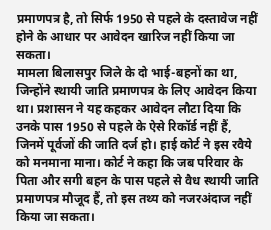प्रमाणपत्र है, तो सिर्फ 1950 से पहले के दस्तावेज नहीं होने के आधार पर आवेदन खारिज नहीं किया जा सकता।
मामला बिलासपुर जिले के दो भाई-बहनों का था, जिन्होंने स्थायी जाति प्रमाणपत्र के लिए आवेदन किया था। प्रशासन ने यह कहकर आवेदन लौटा दिया कि उनके पास 1950 से पहले के ऐसे रिकॉर्ड नहीं हैं, जिनमें पूर्वजों की जाति दर्ज हो। हाई कोर्ट ने इस रवैये को मनमाना माना। कोर्ट ने कहा कि जब परिवार के पिता और सगी बहन के पास पहले से वैध स्थायी जाति प्रमाणपत्र मौजूद हैं, तो इस तथ्य को नजरअंदाज नहीं किया जा सकता।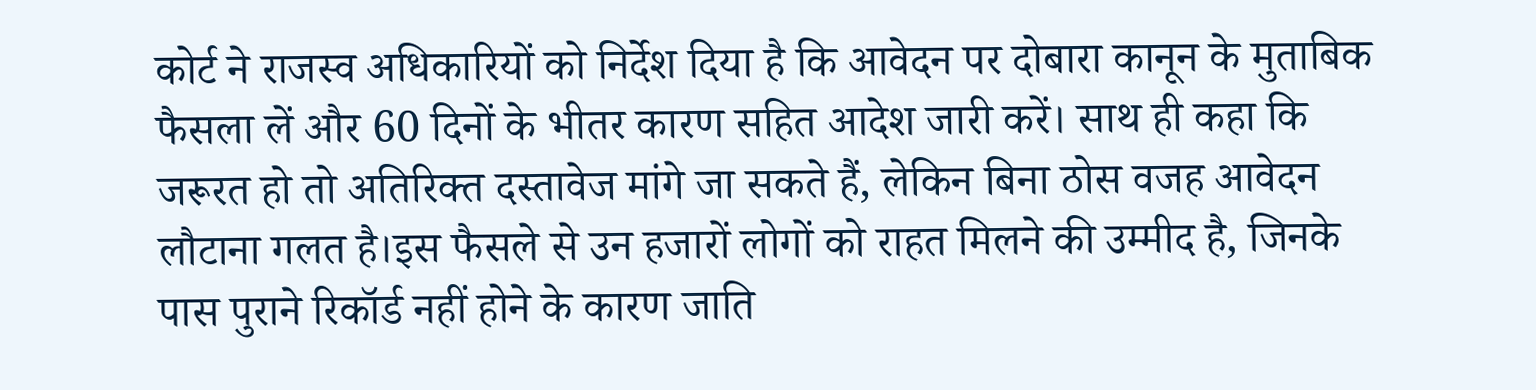कोर्ट ने राजस्व अधिकारियों को निर्देश दिया है कि आवेदन पर दोबारा कानून के मुताबिक फैसला लें और 60 दिनों के भीतर कारण सहित आदेश जारी करें। साथ ही कहा कि जरूरत हो तो अतिरिक्त दस्तावेज मांगे जा सकते हैं, लेकिन बिना ठोस वजह आवेदन लौटाना गलत है।इस फैसले से उन हजारों लोगों को राहत मिलने की उम्मीद है, जिनके पास पुराने रिकॉर्ड नहीं होने के कारण जाति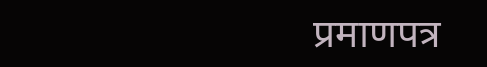प्रमाणपत्र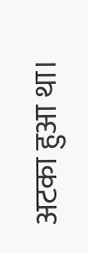अटका हुआ था।